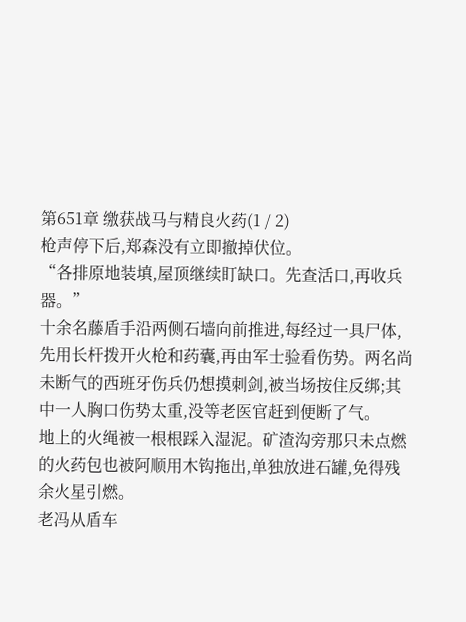第651章 缴获战马与精良火药(1 / 2)
枪声停下后,郑森没有立即撤掉伏位。
“各排原地装填,屋顶继续盯缺口。先查活口,再收兵器。”
十余名藤盾手沿两侧石墙向前推进,每经过一具尸体,先用长杆拨开火枪和药囊,再由军士验看伤势。两名尚未断气的西班牙伤兵仍想摸刺剑,被当场按住反绑;其中一人胸口伤势太重,没等老医官赶到便断了气。
地上的火绳被一根根踩入湿泥。矿渣沟旁那只未点燃的火药包也被阿顺用木钩拖出,单独放进石罐,免得残余火星引燃。
老冯从盾车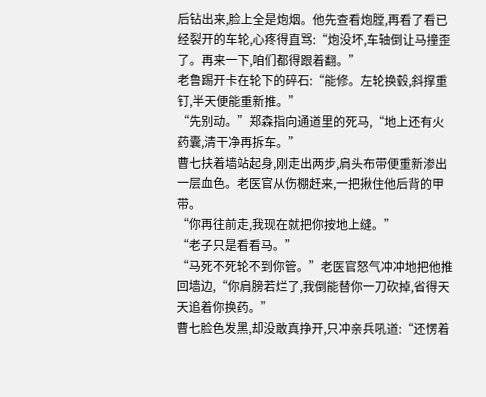后钻出来,脸上全是炮烟。他先查看炮膛,再看了看已经裂开的车轮,心疼得直骂:“炮没坏,车轴倒让马撞歪了。再来一下,咱们都得跟着翻。”
老鲁踢开卡在轮下的碎石:“能修。左轮换毂,斜撑重钉,半天便能重新推。”
“先别动。”郑森指向通道里的死马,“地上还有火药囊,清干净再拆车。”
曹七扶着墙站起身,刚走出两步,肩头布带便重新渗出一层血色。老医官从伤棚赶来,一把揪住他后背的甲带。
“你再往前走,我现在就把你按地上缝。”
“老子只是看看马。”
“马死不死轮不到你管。”老医官怒气冲冲地把他推回墙边,“你肩膀若烂了,我倒能替你一刀砍掉,省得天天追着你换药。”
曹七脸色发黑,却没敢真挣开,只冲亲兵吼道:“还愣着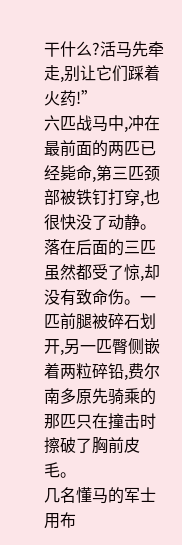干什么?活马先牵走,别让它们踩着火药!”
六匹战马中,冲在最前面的两匹已经毙命,第三匹颈部被铁钉打穿,也很快没了动静。落在后面的三匹虽然都受了惊,却没有致命伤。一匹前腿被碎石划开,另一匹臀侧嵌着两粒碎铅,费尔南多原先骑乘的那匹只在撞击时擦破了胸前皮毛。
几名懂马的军士用布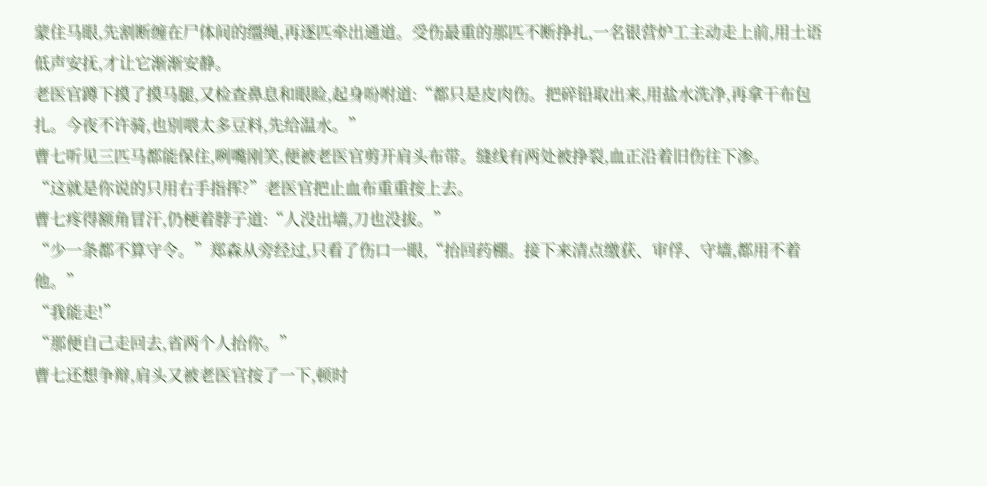蒙住马眼,先割断缠在尸体间的缰绳,再逐匹牵出通道。受伤最重的那匹不断挣扎,一名银营炉工主动走上前,用土语低声安抚,才让它渐渐安静。
老医官蹲下摸了摸马腿,又检查鼻息和眼睑,起身吩咐道:“都只是皮肉伤。把碎铅取出来,用盐水洗净,再拿干布包扎。今夜不许骑,也别喂太多豆料,先给温水。”
曹七听见三匹马都能保住,咧嘴刚笑,便被老医官剪开肩头布带。缝线有两处被挣裂,血正沿着旧伤往下渗。
“这就是你说的只用右手指挥?”老医官把止血布重重按上去。
曹七疼得额角冒汗,仍梗着脖子道:“人没出墙,刀也没拔。”
“少一条都不算守令。”郑森从旁经过,只看了伤口一眼,“抬回药棚。接下来清点缴获、审俘、守墙,都用不着他。”
“我能走!”
“那便自己走回去,省两个人抬你。”
曹七还想争辩,肩头又被老医官按了一下,顿时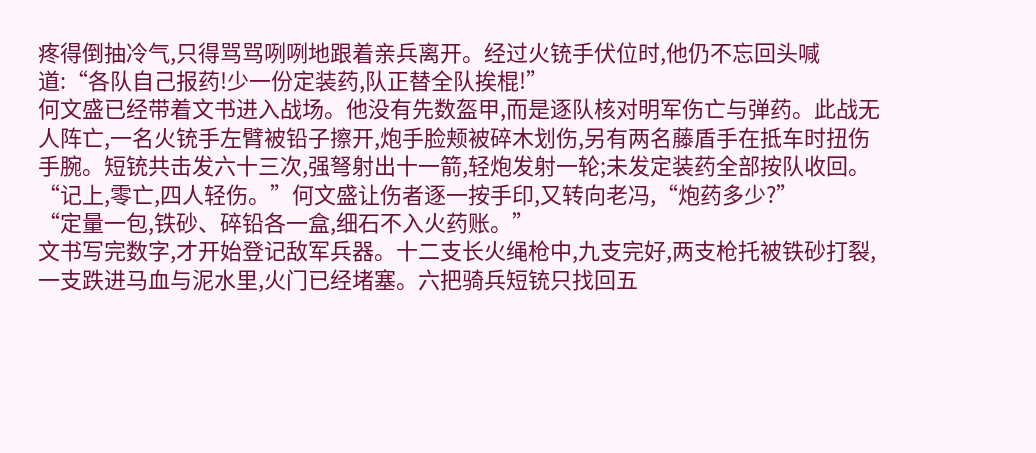疼得倒抽冷气,只得骂骂咧咧地跟着亲兵离开。经过火铳手伏位时,他仍不忘回头喊道:“各队自己报药!少一份定装药,队正替全队挨棍!”
何文盛已经带着文书进入战场。他没有先数盔甲,而是逐队核对明军伤亡与弹药。此战无人阵亡,一名火铳手左臂被铅子擦开,炮手脸颊被碎木划伤,另有两名藤盾手在抵车时扭伤手腕。短铳共击发六十三次,强弩射出十一箭,轻炮发射一轮;未发定装药全部按队收回。
“记上,零亡,四人轻伤。”何文盛让伤者逐一按手印,又转向老冯,“炮药多少?”
“定量一包,铁砂、碎铅各一盒,细石不入火药账。”
文书写完数字,才开始登记敌军兵器。十二支长火绳枪中,九支完好,两支枪托被铁砂打裂,一支跌进马血与泥水里,火门已经堵塞。六把骑兵短铳只找回五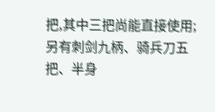把,其中三把尚能直接使用;另有刺剑九柄、骑兵刀五把、半身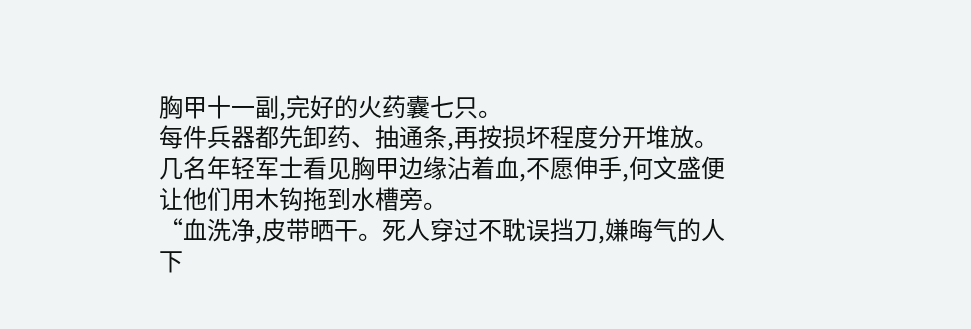胸甲十一副,完好的火药囊七只。
每件兵器都先卸药、抽通条,再按损坏程度分开堆放。几名年轻军士看见胸甲边缘沾着血,不愿伸手,何文盛便让他们用木钩拖到水槽旁。
“血洗净,皮带晒干。死人穿过不耽误挡刀,嫌晦气的人下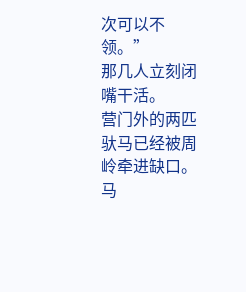次可以不领。”
那几人立刻闭嘴干活。
营门外的两匹驮马已经被周岭牵进缺口。马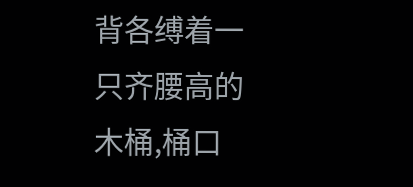背各缚着一只齐腰高的木桶,桶口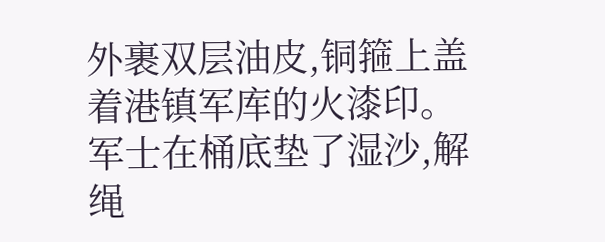外裹双层油皮,铜箍上盖着港镇军库的火漆印。军士在桶底垫了湿沙,解绳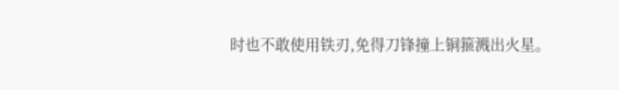时也不敢使用铁刃,免得刀锋撞上铜箍溅出火星。